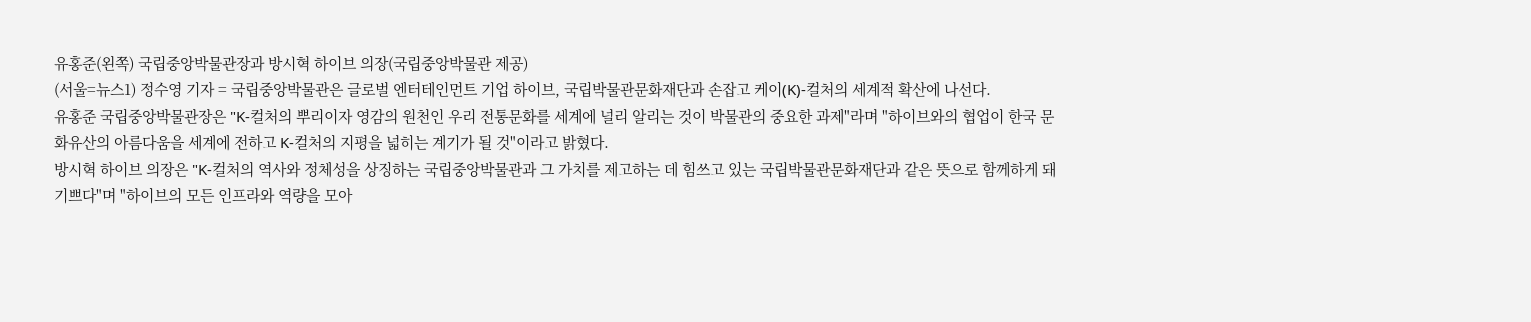유홍준(왼쪽) 국립중앙박물관장과 방시혁 하이브 의장(국립중앙박물관 제공)
(서울=뉴스1) 정수영 기자 = 국립중앙박물관은 글로벌 엔터테인먼트 기업 하이브, 국립박물관문화재단과 손잡고 케이(K)-컬처의 세계적 확산에 나선다.
유홍준 국립중앙박물관장은 "K-컬처의 뿌리이자 영감의 원천인 우리 전통문화를 세계에 널리 알리는 것이 박물관의 중요한 과제"라며 "하이브와의 협업이 한국 문화유산의 아름다움을 세계에 전하고 K-컬처의 지평을 넓히는 계기가 될 것"이라고 밝혔다.
방시혁 하이브 의장은 "K-컬처의 역사와 정체성을 상징하는 국립중앙박물관과 그 가치를 제고하는 데 힘쓰고 있는 국립박물관문화재단과 같은 뜻으로 함께하게 돼 기쁘다"며 "하이브의 모든 인프라와 역량을 모아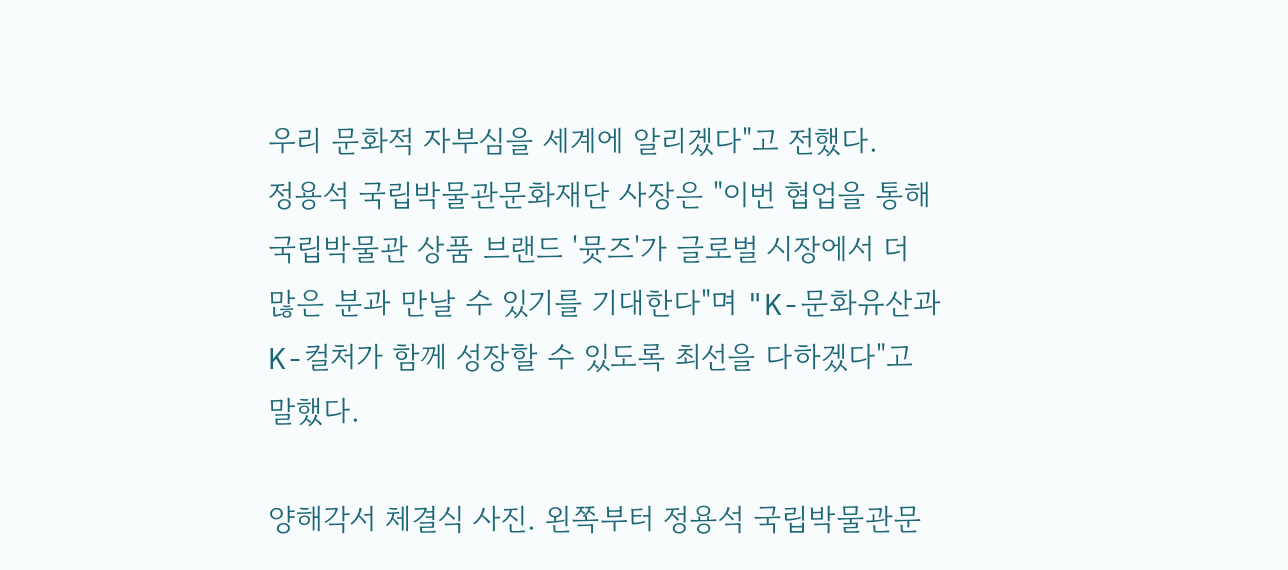우리 문화적 자부심을 세계에 알리겠다"고 전했다.
정용석 국립박물관문화재단 사장은 "이번 협업을 통해 국립박물관 상품 브랜드 '뮷즈'가 글로벌 시장에서 더 많은 분과 만날 수 있기를 기대한다"며 "K-문화유산과 K-컬처가 함께 성장할 수 있도록 최선을 다하겠다"고 말했다.

양해각서 체결식 사진. 왼쪽부터 정용석 국립박물관문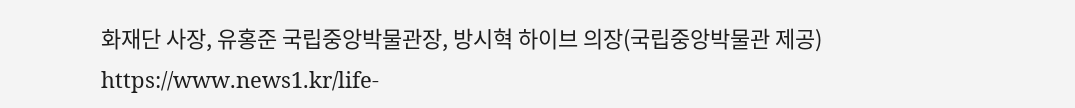화재단 사장, 유홍준 국립중앙박물관장, 방시혁 하이브 의장(국립중앙박물관 제공)
https://www.news1.kr/life-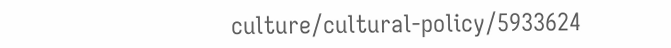culture/cultural-policy/5933624